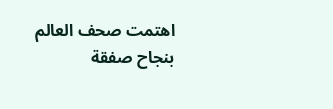اهتمت صحف العالم بنجاح صفقة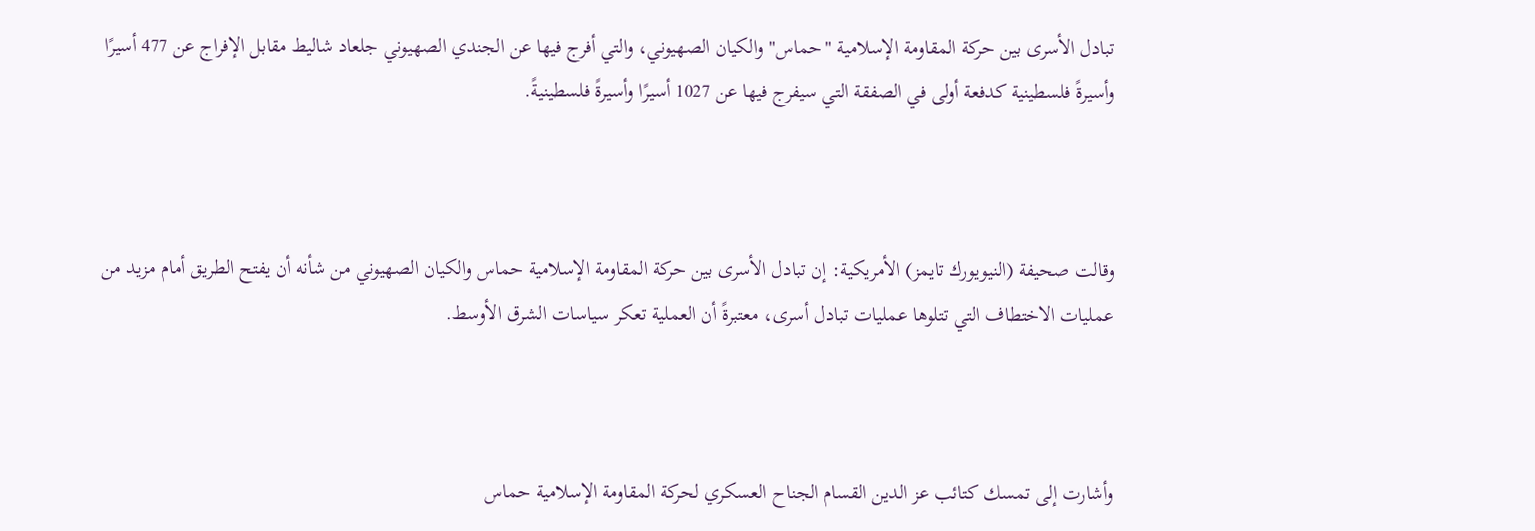تبادل الأسرى بين حركة المقاومة الإسلامية "حماس" والكيان الصهيوني، والتي أفرج فيها عن الجندي الصهيوني جلعاد شاليط مقابل الإفراج عن 477 أسيرًا وأسيرةً فلسطينية كدفعة أولى في الصفقة التي سيفرج فيها عن 1027 أسيرًا وأسيرةً فلسطينيةً.



وقالت صحيفة (النيويورك تايمز) الأمريكية: إن تبادل الأسرى بين حركة المقاومة الإسلامية حماس والكيان الصهيوني من شأنه أن يفتح الطريق أمام مزيد من عمليات الاختطاف التي تتلوها عمليات تبادل أسرى، معتبرةً أن العملية تعكر سياسات الشرق الأوسط.



وأشارت إلى تمسك كتائب عز الدين القسام الجناح العسكري لحركة المقاومة الإسلامية حماس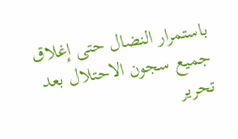باستمرار النضال حتى إغلاق جميع سجون الاحتلال بعد تحرير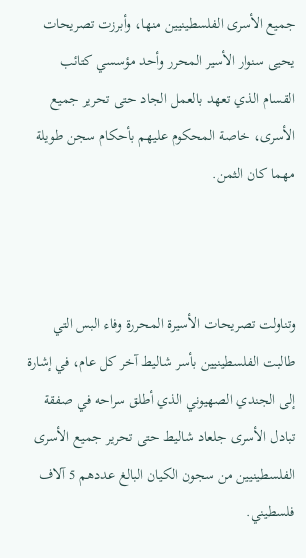جميع الأسرى الفلسطينيين منها، وأبرزت تصريحات يحيى سنوار الأسير المحرر وأحد مؤسسي كتائب القسام الذي تعهد بالعمل الجاد حتى تحرير جميع الأسرى، خاصة المحكوم عليهم بأحكام سجن طويلة مهما كان الثمن.



وتناولت تصريحات الأسيرة المحررة وفاء البس التي طالبت الفلسطينيين بأسر شاليط آخر كل عام، في إشارة إلى الجندي الصهيوني الذي أطلق سراحه في صفقة تبادل الأسرى جلعاد شاليط حتى تحرير جميع الأسرى الفلسطينيين من سجون الكيان البالغ عددهم 5 آلاف فلسطيني.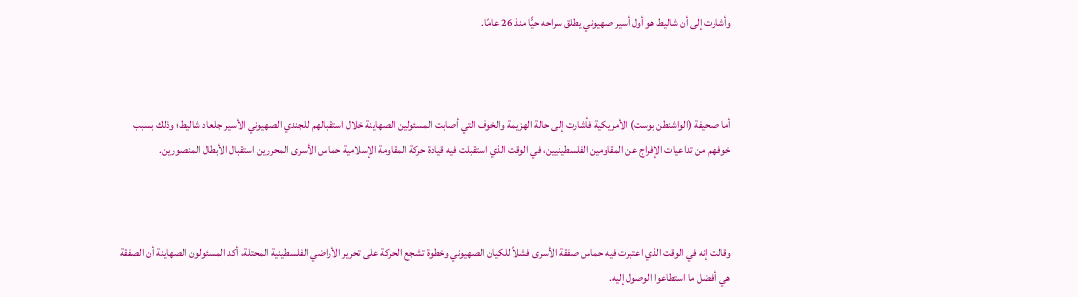وأشارت إلى أن شاليط هو أول أسير صهيوني يطلق سراحه حيًّا منذ 26 عامًا.



أما صحيفة (الواشنطن بوست) الأمريكية فأشارت إلى حالة الهزيمة والخوف التي أصابت المسئولين الصهاينة خلال استقبالهم للجندي الصهيوني الأسير جلعاد شاليط؛ وذلك بسبب خوفهم من تداعيات الإفراج عن المقاومين الفلسطينيين، في الوقت الذي استقبلت فيه قيادة حركة المقاومة الإسلامية حماس الأسرى المحررين استقبال الأبطال المنصورين.



وقالت إنه في الوقت الذي اعتبرت فيه حماس صفقة الأسرى فشلاً للكيان الصهيوني وخطوة تشجع الحركة على تحرير الأراضي الفلسطينية المحتلة، أكد المسئولون الصهاينة أن الصفقة هي أفضل ما استطاعوا الوصول إليه.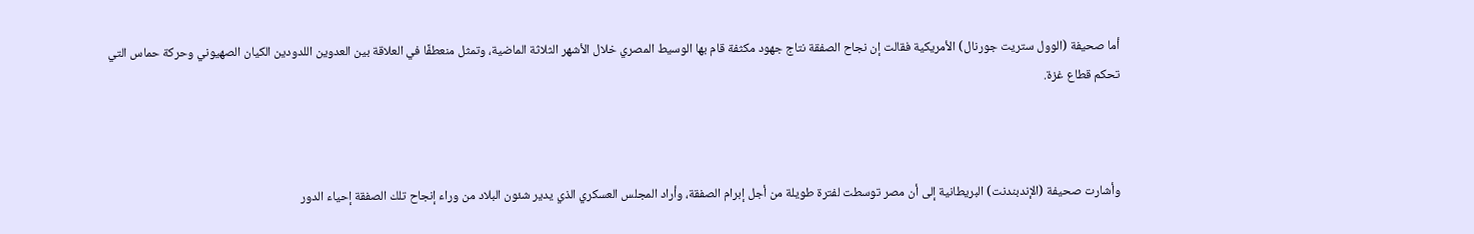أما صحيفة (الوول ستريت جورنال) الأمريكية فقالت إن نجاح الصفقة نتاج جهود مكثفة قام بها الوسيط المصري خلال الأشهر الثلاثة الماضية، وتمثل منعطفًا في العلاقة بين العدوين اللدودين الكيان الصهيوني وحركة حماس التي تحكم قطاع غزة.



وأشارت صحيفة (الإندبندنت) البريطانية إلى أن مصر توسطت لفترة طويلة من أجل إبرام الصفقة، وأراد المجلس العسكري الذي يدير شئون البلاد من وراء إنجاح تلك الصفقة إحياء الدور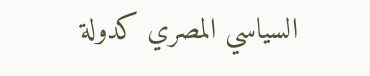السياسي المصري كدولة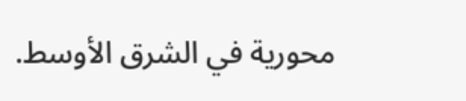محورية في الشرق الأوسط.